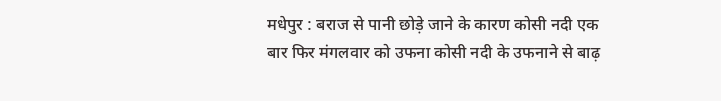मधेपुर : बराज से पानी छोड़े जाने के कारण कोसी नदी एक बार फिर मंगलवार को उफना कोसी नदी के उफनाने से बाढ़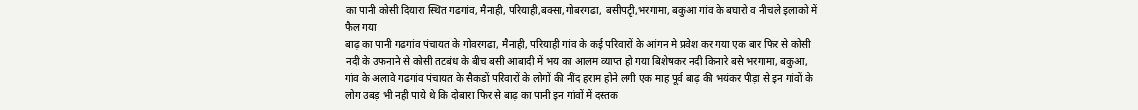का पानी कोसी दियारा स्थित गढगांव, मैनाही, परियाही,बक्सा,गोबरगढा, बसीपटृी,भरगामा, बकुआ गांव के बघारो व नीचले इलाको में फैल गया
बाढ़ का पानी गढगांव पंचायत के गोवरगढा, मैनाही, परियाही गांव के कई परिवारों के आंगन मे प्रवेश कर गया एक बार फिर से कोसी नदी के उफनाने से कोसी तटबंध के बीच बसी आबादी में भय का आलम व्याप्त हो गया बिशेषकर नदी किनारे बसे भरगामा, बकुआ, गांव के अलावे गढगांव पंचायत के सैकडों परिवारों के लोगों की नींद हराम होने लगी एक माह पूर्व बाढ़ की भयंकर पीड़ा से इन गांवों के लोग उबड़ भी नही पाये थे कि दोबारा फिर से बाढ़ का पानी इन गांवों में दस्तक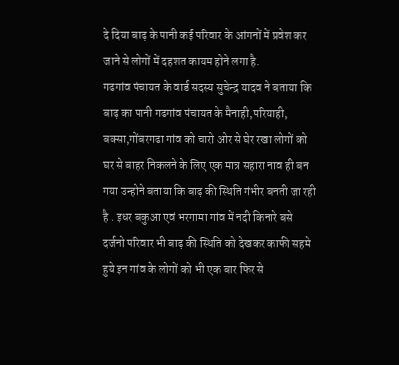दे दिया बाढ़ के पानी कई परिवार के आंगनों में प्रवेश कर जाने से लोगों में दहशत कायम होने लगा है.
गढगांव पंचायत के वार्ड सदस्य सुचेन्द्र यादव ने बताया कि बाढ़ का पानी गढगांव पंचायत के मैनाही,परियाही, बक्सा,गोंबरगढा गांव को चारो ओर से घेर रखा लोगों को घर से बाहर निकलने के लिए एक मात्र सहारा नाव ही बन गया उन्होने बताया कि बाढ़ की स्थिति गंभीर बनती जा रही है . इधर बकुआ एवं भरगामा गांव में नदी किनारे बसे दर्जनो परिवार भी बाढ़ की स्थिति को देखकर काफी सहमे हुये इन गांव के लोगों को भी एक बार फिर से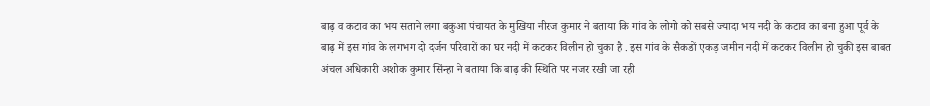बाढ़ व कटाव का भय सताने लगा बकुआ पंचायत के मुखिया नीरज कुमार ने बताया कि गांव के लोगो को सबसे ज्यादा भय नदी के कटाव का बना हुआ पूर्व के बाढ़ में इस गांव के लगभग दो दर्जन परिवारों का घर नदी में कटकर विलीन हो चुका है . इस गांव के सैकडों एकड़ जमीन नदी में कटकर विलीन हो चुकी इस बाबत अंचल अधिकारी अशोक कुमार सिंन्हा ने बताया कि बाढ़ की स्थिति पर नजर रखी जा रही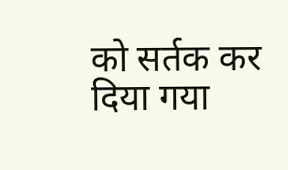को सर्तक कर दिया गया